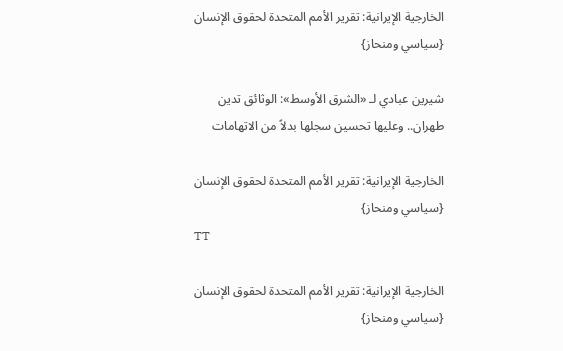الخارجية الإيرانية: تقرير الأمم المتحدة لحقوق الإنسان {سياسي ومنحاز}

شيرين عبادي لـ «الشرق الأوسط»: الوثائق تدين طهران.. وعليها تحسين سجلها بدلاً من الاتهامات

الخارجية الإيرانية: تقرير الأمم المتحدة لحقوق الإنسان {سياسي ومنحاز}
TT

الخارجية الإيرانية: تقرير الأمم المتحدة لحقوق الإنسان {سياسي ومنحاز}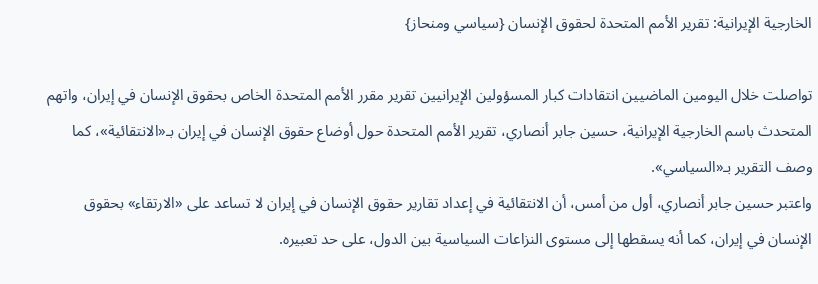الخارجية الإيرانية: تقرير الأمم المتحدة لحقوق الإنسان {سياسي ومنحاز}

تواصلت خلال اليومين الماضيين انتقادات كبار المسؤولين الإيرانيين تقرير مقرر الأمم المتحدة الخاص بحقوق الإنسان في إيران، واتهم المتحدث باسم الخارجية الإيرانية، حسين جابر أنصاري، تقرير الأمم المتحدة حول أوضاع حقوق الإنسان في إيران بـ«الانتقائية»، كما وصف التقرير بـ«السياسي».
واعتبر حسين جابر أنصاري، أول من أمس، أن الانتقائية في إعداد تقارير حقوق الإنسان في إيران لا تساعد على «الارتقاء» بحقوق الإنسان في إيران، كما أنه يسقطها إلى مستوى النزاعات السياسية بين الدول، على حد تعبيره.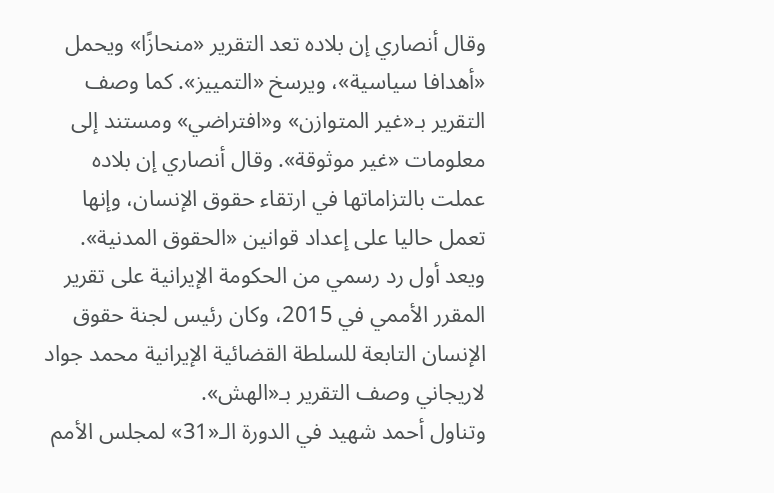وقال أنصاري إن بلاده تعد التقرير «منحازًا» ويحمل «أهدافا سياسية»، ويرسخ «التمييز». كما وصف التقرير بـ«غير المتوازن» و«افتراضي» ومستند إلى معلومات «غير موثوقة». وقال أنصاري إن بلاده عملت بالتزاماتها في ارتقاء حقوق الإنسان، وإنها تعمل حاليا على إعداد قوانين «الحقوق المدنية».
ويعد أول رد رسمي من الحكومة الإيرانية على تقرير المقرر الأممي في 2015، وكان رئيس لجنة حقوق الإنسان التابعة للسلطة القضائية الإيرانية محمد جواد لاريجاني وصف التقرير بـ«الهش».
وتناول أحمد شهيد في الدورة الـ«31» لمجلس الأمم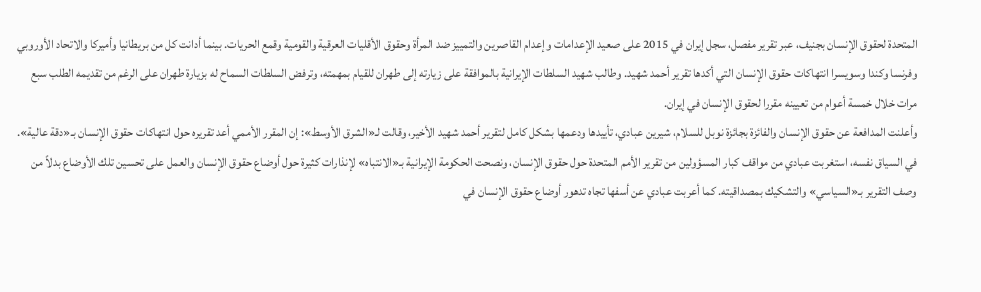المتحدة لحقوق الإنسان بجنيف، عبر تقرير مفصل، سجل إيران في 2015 على صعيد الإعدامات وإعدام القاصرين والتمييز ضد المرأة وحقوق الأقليات العرقية والقومية وقمع الحريات. بينما أدانت كل من بريطانيا وأميركا والاتحاد الأوروبي وفرنسا وكندا وسويسرا انتهاكات حقوق الإنسان التي أكدها تقرير أحمد شهيد. وطالب شهيد السلطات الإيرانية بالموافقة على زيارته إلى طهران للقيام بمهمته، وترفض السلطات السماح له بزيارة طهران على الرغم من تقديمه الطلب سبع مرات خلال خمسة أعوام من تعيينه مقررا لحقوق الإنسان في إيران.
وأعلنت المدافعة عن حقوق الإنسان والفائزة بجائزة نوبل للسلام، شيرين عبادي، تأييدها ودعمها بشكل كامل لتقرير أحمد شهيد الأخير، وقالت لـ«الشرق الأوسط»: إن المقرر الأممي أعد تقريره حول انتهاكات حقوق الإنسان بـ«دقة عالية».
في السياق نفسه، استغربت عبادي من مواقف كبار المسؤولين من تقرير الأمم المتحدة حول حقوق الإنسان، ونصحت الحكومة الإيرانية بـ«الانتباه» لإنذارات كثيرة حول أوضاع حقوق الإنسان والعمل على تحسين تلك الأوضاع بدلاً من وصف التقرير بـ«السياسي» والتشكيك بمصداقيته. كما أعربت عبادي عن أسفها تجاه تدهور أوضاع حقوق الإنسان في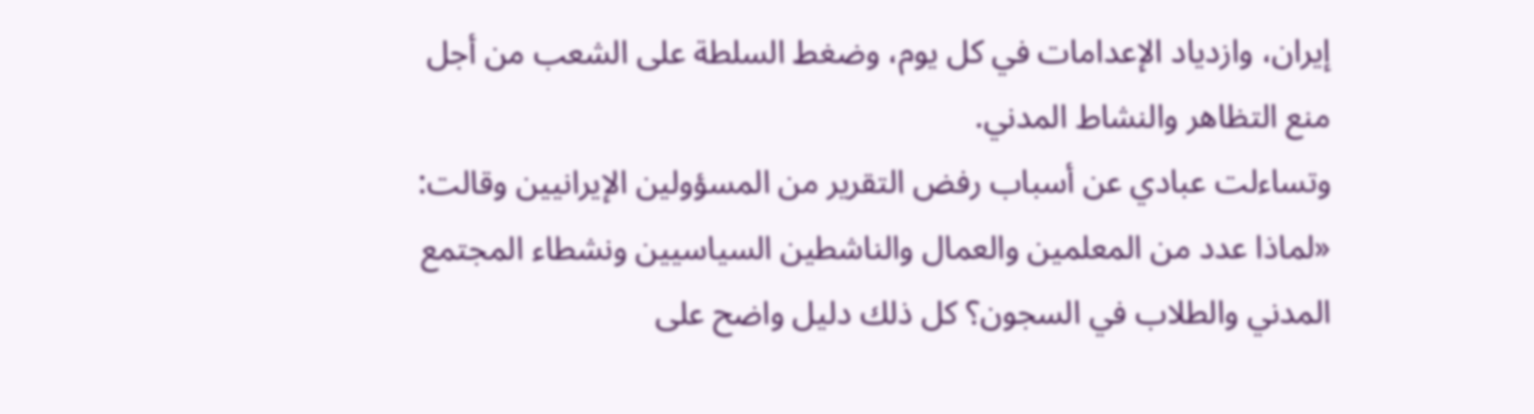إيران، وازدياد الإعدامات في كل يوم، وضغط السلطة على الشعب من أجل منع التظاهر والنشاط المدني.
وتساءلت عبادي عن أسباب رفض التقرير من المسؤولين الإيرانيين وقالت: «لماذا عدد من المعلمين والعمال والناشطين السياسيين ونشطاء المجتمع المدني والطلاب في السجون؟ كل ذلك دليل واضح على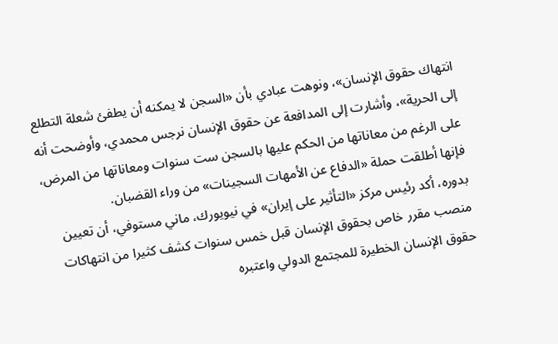انتهاك حقوق الإنسان»، ونوهت عبادي بأن «السجن لا يمكنه أن يطفئ شعلة التطلع إلى الحرية»، وأشارت إلى المدافعة عن حقوق الإنسان نرجس محمدي، وأوضحت أنه على الرغم من معاناتها من الحكم عليها بالسجن ست سنوات ومعاناتها من المرض، فإنها أطلقت حملة «الدفاع عن الأمهات السجينات» من وراء القضبان.
بدوره، أكد رئيس مركز «التأثير على إيران» في نيويورك، ماني مستوفي، أن تعيين منصب مقرر خاص بحقوق الإنسان قبل خمس سنوات كشف كثيرا من انتهاكات حقوق الإنسان الخطيرة للمجتمع الدولي واعتبره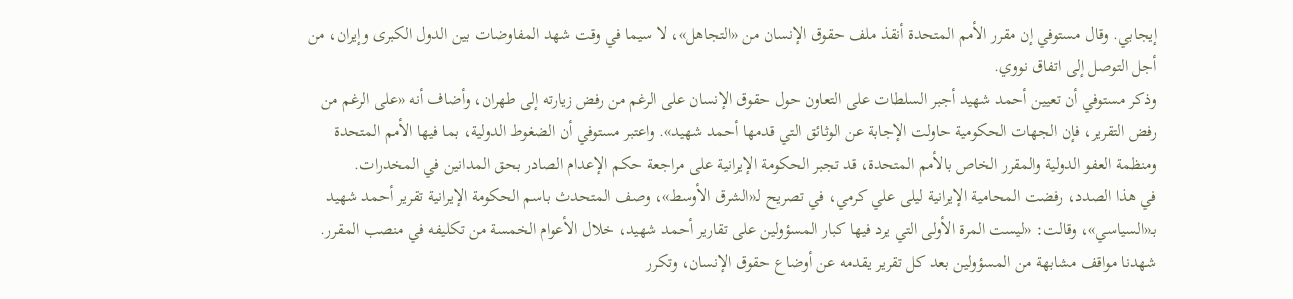إيجابي. وقال مستوفي إن مقرر الأمم المتحدة أنقذ ملف حقوق الإنسان من «التجاهل»، لا سيما في وقت شهد المفاوضات بين الدول الكبرى وإيران، من أجل التوصل إلى اتفاق نووي.
وذكر مستوفي أن تعيين أحمد شهيد أجبر السلطات على التعاون حول حقوق الإنسان على الرغم من رفض زيارته إلى طهران، وأضاف أنه «على الرغم من رفض التقرير، فإن الجهات الحكومية حاولت الإجابة عن الوثائق التي قدمها أحمد شهيد». واعتبر مستوفي أن الضغوط الدولية، بما فيها الأمم المتحدة ومنظمة العفو الدولية والمقرر الخاص بالأمم المتحدة، قد تجبر الحكومة الإيرانية على مراجعة حكم الإعدام الصادر بحق المدانين في المخدرات.
في هذا الصدد، رفضت المحامية الإيرانية ليلى علي كرمي، في تصريح لـ«الشرق الأوسط»، وصف المتحدث باسم الحكومة الإيرانية تقرير أحمد شهيد بـ«السياسي»، وقالت: «ليست المرة الأولى التي يرد فيها كبار المسؤولين على تقارير أحمد شهيد، خلال الأعوام الخمسة من تكليفه في منصب المقرر. شهدنا مواقف مشابهة من المسؤولين بعد كل تقرير يقدمه عن أوضاع حقوق الإنسان، وتكرر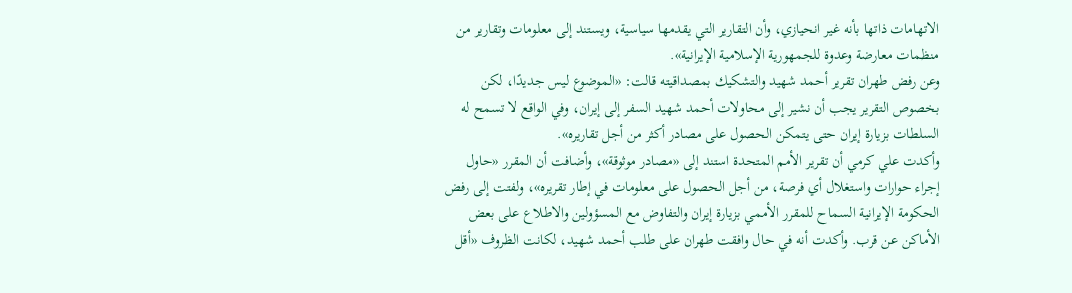الاتهامات ذاتها بأنه غير انحيازي، وأن التقارير التي يقدمها سياسية، ويستند إلى معلومات وتقارير من منظمات معارضة وعدوة للجمهورية الإسلامية الإيرانية».
وعن رفض طهران تقرير أحمد شهيد والتشكيك بمصداقيته قالت: «الموضوع ليس جديدًا، لكن بخصوص التقرير يجب أن نشير إلى محاولات أحمد شهيد السفر إلى إيران، وفي الواقع لا تسمح له السلطات بزيارة إيران حتى يتمكن الحصول على مصادر أكثر من أجل تقاريره».
وأكدت علي كرمي أن تقرير الأمم المتحدة استند إلى «مصادر موثوقة»، وأضافت أن المقرر «حاول إجراء حوارات واستغلال أي فرصة، من أجل الحصول على معلومات في إطار تقريره»، ولفتت إلى رفض الحكومة الإيرانية السماح للمقرر الأممي بزيارة إيران والتفاوض مع المسؤولين والاطلاع على بعض الأماكن عن قرب. وأكدت أنه في حال وافقت طهران على طلب أحمد شهيد، لكانت الظروف «أقل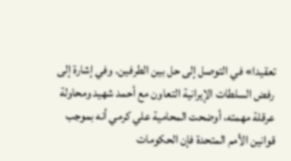تعقيدا» في التوصل إلى حل بين الطرفين. وفي إشارة إلى رفض السلطات الإيرانية التعاون مع أحمد شهيد ومحاولة عرقلة مهمته، أوضحت المحامية علي كرمي أنه بموجب قوانين الأمم المتحدة فإن الحكومات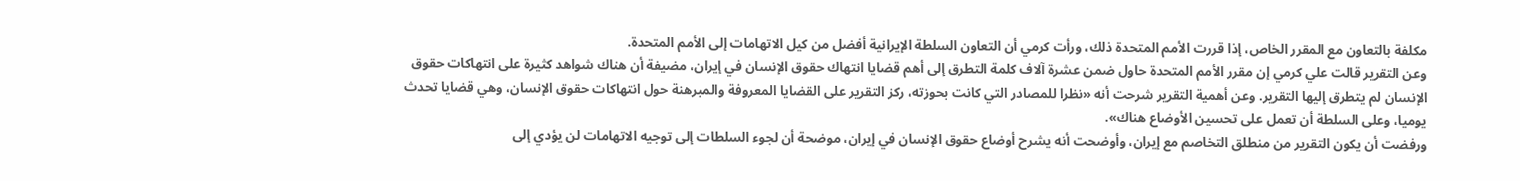مكلفة بالتعاون مع المقرر الخاص، إذا قررت الأمم المتحدة ذلك، ورأت كرمي أن التعاون السلطة الإيرانية أفضل من كيل الاتهامات إلى الأمم المتحدة.
وعن التقرير قالت علي كرمي إن مقرر الأمم المتحدة حاول ضمن عشرة آلاف كلمة التطرق إلى أهم قضايا انتهاك حقوق الإنسان في إيران، مضيفة أن هناك شواهد كثيرة على انتهاكات حقوق الإنسان لم يتطرق إليها التقرير. وعن أهمية التقرير شرحت أنه «نظرا للمصادر التي كانت بحوزته، ركز التقرير على القضايا المعروفة والمبرهنة حول انتهاكات حقوق الإنسان، وهي قضايا تحدث يوميا، وعلى السلطة أن تعمل على تحسين الأوضاع هناك».
ورفضت أن يكون التقرير من منطلق التخاصم مع إيران، وأوضحت أنه يشرح أوضاع حقوق الإنسان في إيران، موضحة أن لجوء السلطات إلى توجيه الاتهامات لن يؤدي إلى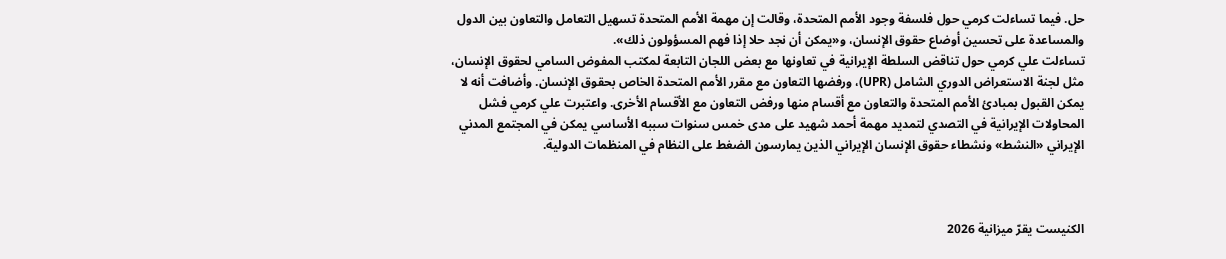حل. فيما تساءلت كرمي حول فلسفة وجود الأمم المتحدة، وقالت إن مهمة الأمم المتحدة تسهيل التعامل والتعاون بين الدول والمساعدة على تحسين أوضاع حقوق الإنسان، و«يمكن أن نجد حلا إذا فهم المسؤولون ذلك».
تساءلت علي كرمي حول تناقض السلطة الإيرانية في تعاونها مع بعض اللجان التابعة لمكتب المفوض السامي لحقوق الإنسان، مثل لجنة الاستعراض الدوري الشامل (UPR)، ورفضها التعاون مع مقرر الأمم المتحدة الخاص بحقوق الإنسان. وأضافت أنه لا يمكن القبول بمبادئ الأمم المتحدة والتعاون مع أقسام منها ورفض التعاون مع الأقسام الأخرى. واعتبرت علي كرمي فشل المحاولات الإيرانية في التصدي لتمديد مهمة أحمد شهيد على مدى خمس سنوات سببه الأساسي يمكن في المجتمع المدني الإيراني «النشط» ونشطاء حقوق الإنسان الإيراني الذين يمارسون الضغط على النظام في المنظمات الدولية.



الكنيست يقرّ ميزانية 2026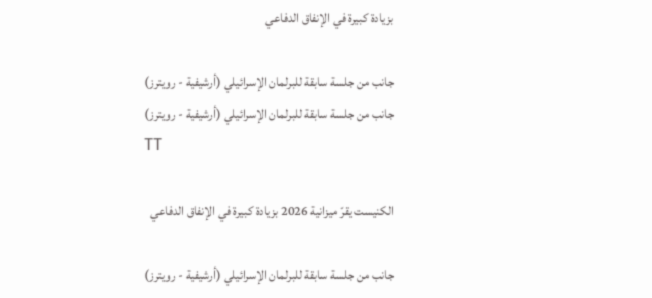بزيادة كبيرة في الإنفاق الدفاعي

جانب من جلسة سابقة للبرلمان الإسرائيلي (أرشيفية - رويترز)
جانب من جلسة سابقة للبرلمان الإسرائيلي (أرشيفية - رويترز)
TT

الكنيست يقرّ ميزانية 2026 بزيادة كبيرة في الإنفاق الدفاعي

جانب من جلسة سابقة للبرلمان الإسرائيلي (أرشيفية - رويترز)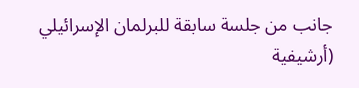جانب من جلسة سابقة للبرلمان الإسرائيلي (أرشيفية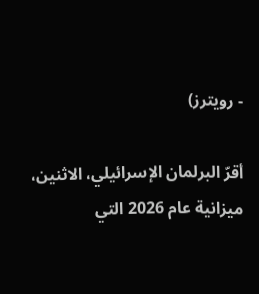- رويترز)

أقرّ البرلمان الإسرائيلي، الاثنين، ميزانية عام 2026 التي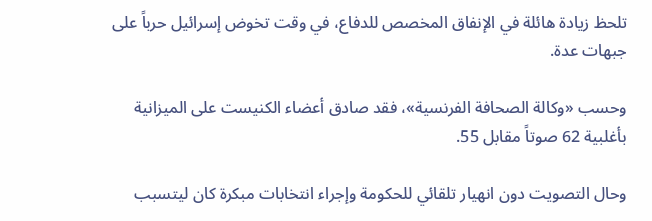تلحظ زيادة هائلة في الإنفاق المخصص للدفاع، في وقت تخوض إسرائيل حرباً على جبهات عدة.

وحسب «وكالة الصحافة الفرنسية»، فقد صادق أعضاء الكنيست على الميزانية بأغلبية 62 صوتاً مقابل 55.

وحال التصويت دون انهيار تلقائي للحكومة وإجراء انتخابات مبكرة كان ليتسبب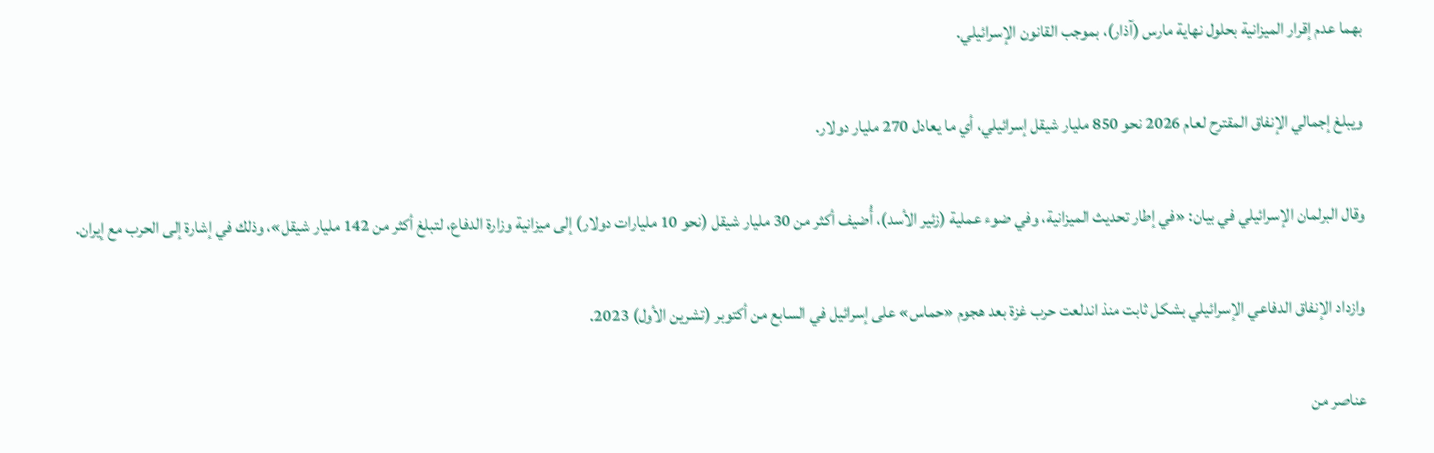بهما عدم إقرار الميزانية بحلول نهاية مارس (آذار)، بموجب القانون الإسرائيلي.

ويبلغ إجمالي الإنفاق المقترح لعام 2026 نحو 850 مليار شيقل إسرائيلي، أي ما يعادل 270 مليار دولار.

وقال البرلمان الإسرائيلي في بيان: «في إطار تحديث الميزانية، وفي ضوء عملية (زئير الأسد)، أُضيف أكثر من 30 مليار شيقل (نحو 10 مليارات دولار) إلى ميزانية وزارة الدفاع، لتبلغ أكثر من 142 مليار شيقل»، وذلك في إشارة إلى الحرب مع إيران.

وازداد الإنفاق الدفاعي الإسرائيلي بشكل ثابت منذ اندلعت حرب غزة بعد هجوم «حماس» على إسرائيل في السابع من أكتوبر (تشرين الأول) 2023.

عناصر من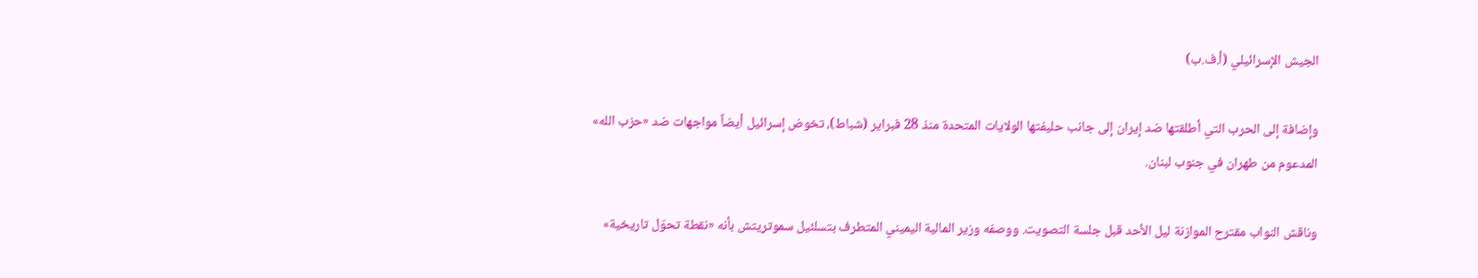الجيش الإسرائيلي (أ.ف.ب)

وإضافة إلى الحرب التي أطلقتها ضد إيران إلى جانب حليفتها الولايات المتحدة منذ 28 فبراير (شباط)، تخوض إسرائيل أيضاً مواجهات ضد «حزب الله» المدعوم من طهران في جنوب لبنان.

وناقش النواب مقترح الموازنة ليل الأحد قبل جلسة التصويت. ووصفه وزير المالية اليميني المتطرف بتسلئيل سموتريتش بأنه «نقطة تحوّل تاريخية»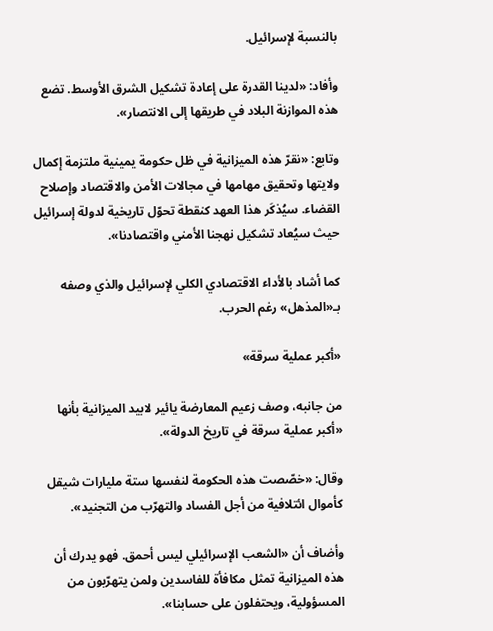بالنسبة لإسرائيل.

وأفاد: «لدينا القدرة على إعادة تشكيل الشرق الأوسط. تضع هذه الموازنة البلاد في طريقها إلى الانتصار».

وتابع: «نقرّ هذه الميزانية في ظل حكومة يمينية ملتزمة إكمال ولايتها وتحقيق مهامها في مجالات الأمن والاقتصاد وإصلاح القضاء. سيُذكَر هذا العهد كنقطة تحوّل تاريخية لدولة إسرائيل حيث سيُعاد تشكيل نهجنا الأمني واقتصادنا».

كما أشاد بالأداء الاقتصادي الكلي لإسرائيل والذي وصفه بـ«المذهل» رغم الحرب.

«أكبر عملية سرقة»

من جانبه، وصف زعيم المعارضة يائير لابيد الميزانية بأنها «أكبر عملية سرقة في تاريخ الدولة».

وقال: «خصّصت هذه الحكومة لنفسها ستة مليارات شيقل كأموال ائتلافية من أجل الفساد والتهرّب من التجنيد».

وأضاف أن «الشعب الإسرائيلي ليس أحمق. فهو يدرك أن هذه الميزانية تمثل مكافأة للفاسدين ولمن يتهرّبون من المسؤولية، ويحتفلون على حسابنا».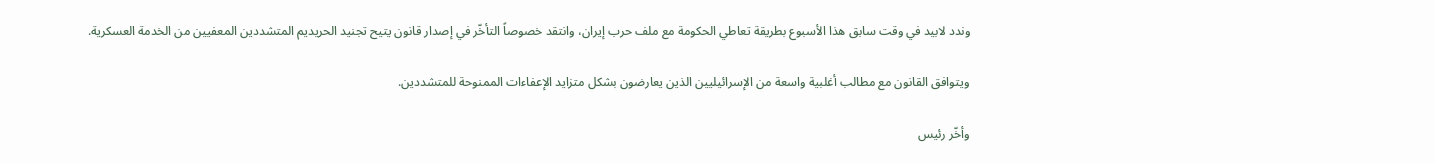وندد لابيد في وقت سابق هذا الأسبوع بطريقة تعاطي الحكومة مع ملف حرب إيران، وانتقد خصوصاً التأخّر في إصدار قانون يتيح تجنيد الحريديم المتشددين المعفيين من الخدمة العسكرية.

ويتوافق القانون مع مطالب أغلبية واسعة من الإسرائيليين الذين يعارضون بشكل متزايد الإعفاءات الممنوحة للمتشددين.

وأخّر رئيس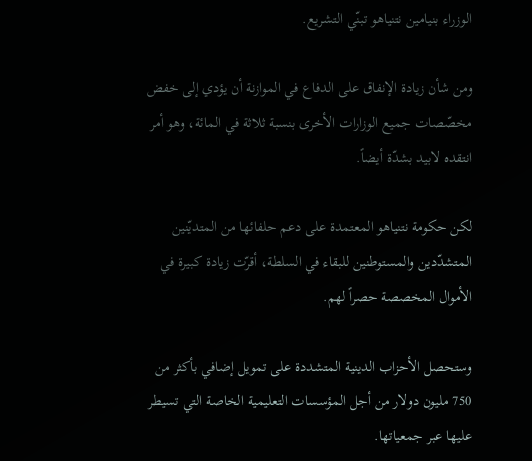الوزراء بنيامين نتنياهو تبنّي التشريع.

ومن شأن زيادة الإنفاق على الدفاع في الموازنة أن يؤدي إلى خفض مخصّصات جميع الوزارات الأخرى بنسبة ثلاثة في المائة، وهو أمر انتقده لابيد بشدّة أيضاً.

لكن حكومة نتنياهو المعتمدة على دعم حلفائها من المتديّنين المتشدّدين والمستوطنين للبقاء في السلطة، أقرّت زيادة كبيرة في الأموال المخصصة حصراً لهم.

وستحصل الأحزاب الدينية المتشددة على تمويل إضافي بأكثر من 750 مليون دولار من أجل المؤسسات التعليمية الخاصة التي تسيطر عليها عبر جمعياتها.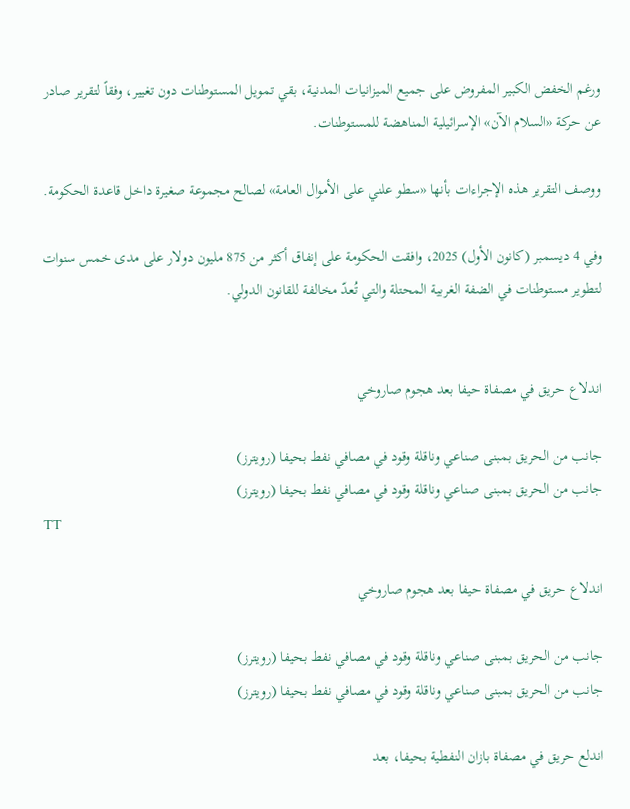ورغم الخفض الكبير المفروض على جميع الميزانيات المدنية، بقي تمويل المستوطنات دون تغيير، وفقاً لتقرير صادر عن حركة «السلام الآن» الإسرائيلية المناهضة للمستوطنات.

ووصف التقرير هذه الإجراءات بأنها «سطو علني على الأموال العامة» لصالح مجموعة صغيرة داخل قاعدة الحكومة.

وفي 4 ديسمبر (كانون الأول) 2025، وافقت الحكومة على إنفاق أكثر من 875 مليون دولار على مدى خمس سنوات لتطوير مستوطنات في الضفة الغربية المحتلة والتي تُعدّ مخالفة للقانون الدولي.


اندلاع حريق في مصفاة حيفا بعد هجوم صاروخي

جانب من الحريق بمبنى صناعي وناقلة وقود في مصافي نفط بحيفا (رويترز)
جانب من الحريق بمبنى صناعي وناقلة وقود في مصافي نفط بحيفا (رويترز)
TT

اندلاع حريق في مصفاة حيفا بعد هجوم صاروخي

جانب من الحريق بمبنى صناعي وناقلة وقود في مصافي نفط بحيفا (رويترز)
جانب من الحريق بمبنى صناعي وناقلة وقود في مصافي نفط بحيفا (رويترز)

اندلع حريق في مصفاة بازان النفطية بحيفا، بعد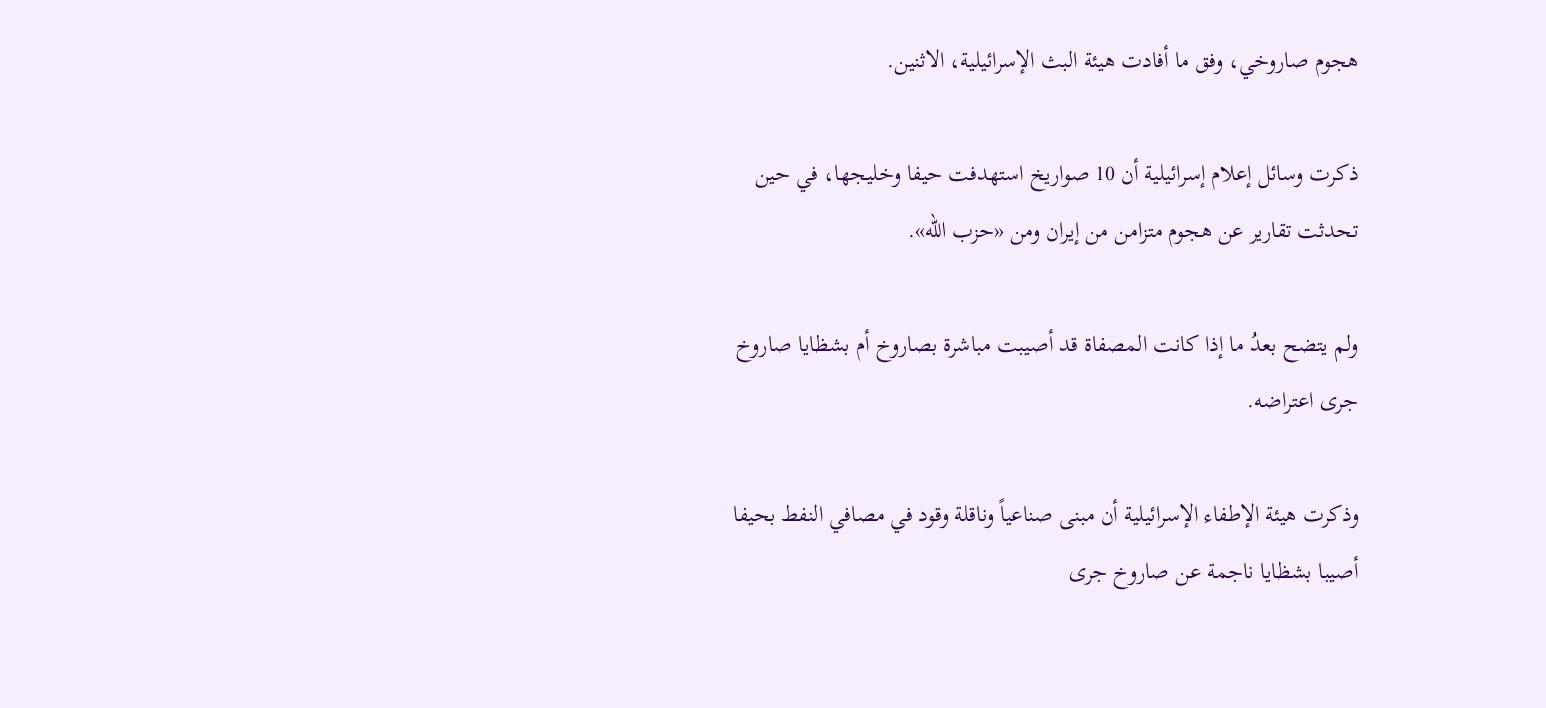هجوم صاروخي، وفق ما أفادت هيئة البث الإسرائيلية، الاثنين.

ذكرت وسائل إعلام إسرائيلية أن 10 صواريخ استهدفت حيفا وخليجها، في حين تحدثت تقارير عن هجوم متزامن من إيران ومن «حزب الله».

ولم يتضح بعدُ ما إذا كانت المصفاة قد أصيبت مباشرة بصاروخ أم بشظايا صاروخ جرى اعتراضه.

وذكرت هيئة الإطفاء الإسرائيلية أن مبنى صناعياً وناقلة وقود في مصافي النفط بحيفا أصيبا بشظايا ناجمة عن صاروخ جرى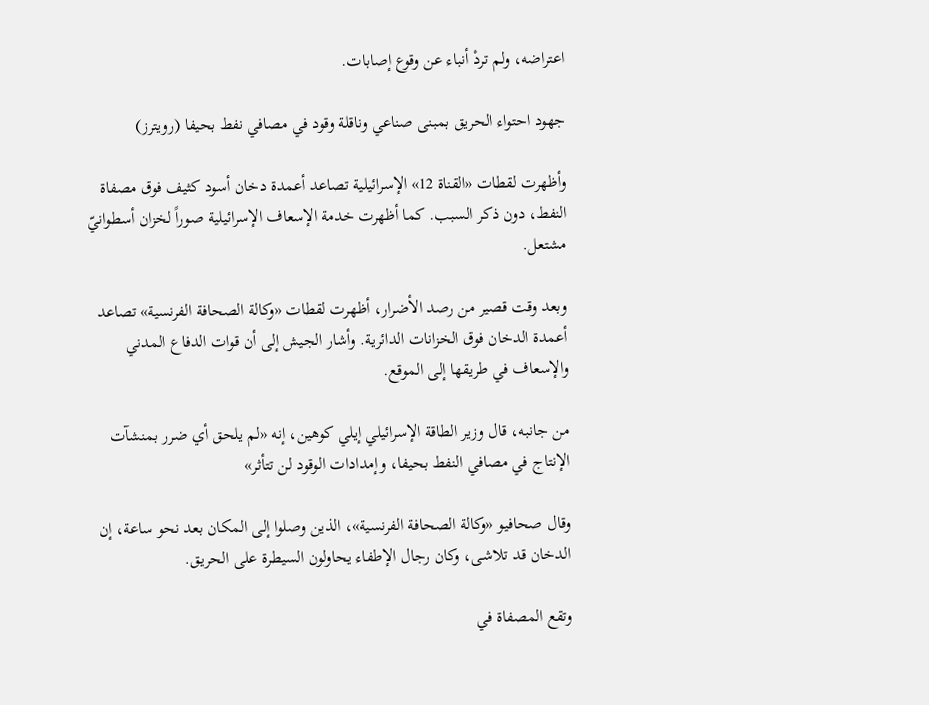اعتراضه، ولم تردْ أنباء عن وقوع إصابات.

جهود احتواء الحريق بمبنى صناعي وناقلة وقود في مصافي نفط بحيفا (رويترز)

وأظهرت لقطات «القناة 12» الإسرائيلية تصاعد أعمدة دخان أسود كثيف فوق مصفاة النفط، دون ذكر السبب. كما أظهرت خدمة الإسعاف الإسرائيلية صوراً لخزان أسطوانيّ مشتعل.

وبعد وقت قصير من رصد الأضرار، أظهرت لقطات «وكالة الصحافة الفرنسية» تصاعد أعمدة الدخان فوق الخزانات الدائرية. وأشار الجيش إلى أن قوات الدفاع المدني والإسعاف في طريقها إلى الموقع.

من جانبه، قال وزير الطاقة الإسرائيلي إيلي كوهين، إنه «لم يلحق أي ضرر بمنشآت الإنتاج في مصافي النفط بحيفا، وإمدادات الوقود لن تتأثر»

وقال صحافيو «وكالة الصحافة الفرنسية»، الذين وصلوا إلى المكان بعد نحو ساعة، إن الدخان قد تلاشى، وكان رجال الإطفاء يحاولون السيطرة على الحريق.

وتقع المصفاة في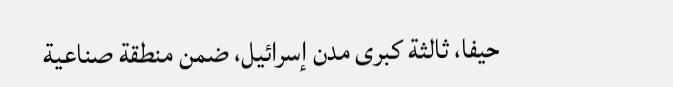حيفا، ثالثة كبرى مدن إسرائيل، ضمن منطقة صناعية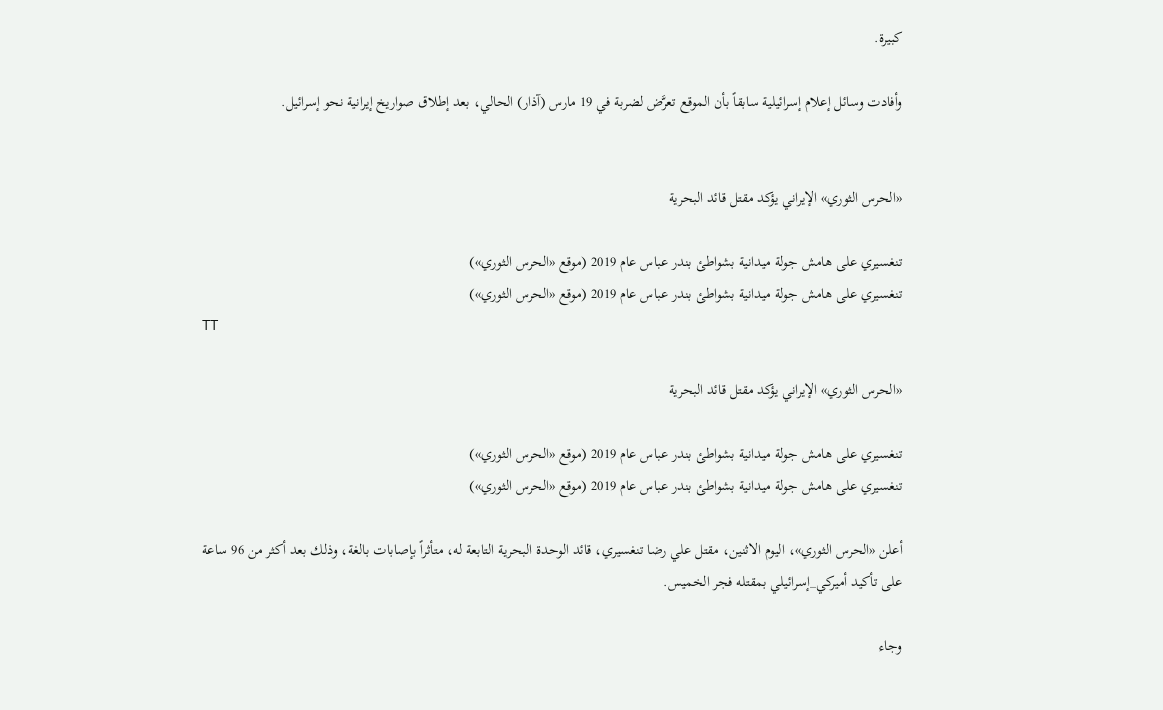كبيرة.

وأفادت وسائل إعلام إسرائيلية سابقاً بأن الموقع تعرَّض لضربة في 19 مارس (آذار) الحالي، بعد إطلاق صواريخ إيرانية نحو إسرائيل.


«الحرس الثوري» الإيراني يؤكد مقتل قائد البحرية

تنغسيري على هامش جولة ميدانية بشواطئ بندر عباس عام 2019 (موقع «الحرس الثوري»)
تنغسيري على هامش جولة ميدانية بشواطئ بندر عباس عام 2019 (موقع «الحرس الثوري»)
TT

«الحرس الثوري» الإيراني يؤكد مقتل قائد البحرية

تنغسيري على هامش جولة ميدانية بشواطئ بندر عباس عام 2019 (موقع «الحرس الثوري»)
تنغسيري على هامش جولة ميدانية بشواطئ بندر عباس عام 2019 (موقع «الحرس الثوري»)

أعلن «الحرس الثوري»، اليوم الاثنين، مقتل علي رضا تنغسيري، قائد الوحدة البحرية التابعة له، متأثراً بإصابات بالغة، وذلك بعد أكثر من 96 ساعة على تأكيد أميركي_إسرائيلي بمقتله فجر الخميس.

وجاء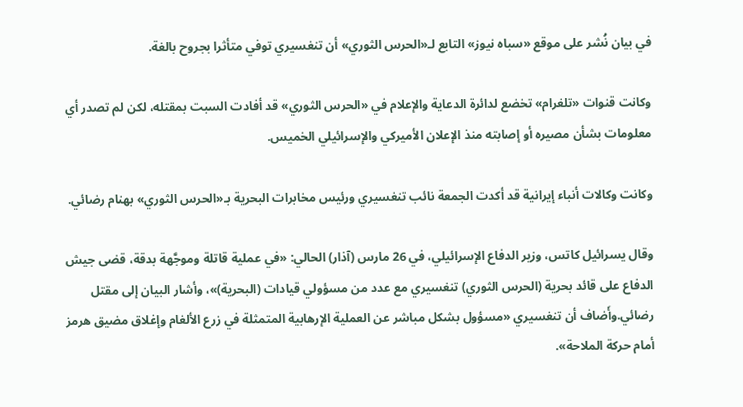في بيان نُشر على موقع «سباه نيوز» التابع لـ«الحرس الثوري» أن تنغسيري توفي متأثرا بجروح بالغة.

وكانت قنوات «تلغرام» تخضع لدائرة الدعاية والإعلام في «الحرس الثوري» قد أفادت السبت بمقتله، لكن لم تصدر أي معلومات بشأن مصيره أو إصابته منذ الإعلان الأميركي والإسرائيلي الخميس.

وكانت وكالات أنباء إيرانية قد أكدت الجمعة نائب تنغسيري ورئيس ‌مخابرات البحرية بـ«الحرس الثوري» بهنام رضائي.

وقال يسرائيل كاتس، وزير الدفاع الإسرائيلي، في 26 مارس (آذار) الحالي: «في عملية قاتلة وموجَّهة بدقة، قضى جيش الدفاع على قائد بحرية (الحرس الثوري) تنغسيري مع عدد من مسؤولي قيادات (البحرية)»، وأشار البيان إلى مقتل رضائي.وأَضاف أن تنغسيري «مسؤول بشكل مباشر عن العملية الإرهابية المتمثلة في زرع الألغام وإغلاق مضيق هرمز أمام حركة الملاحة».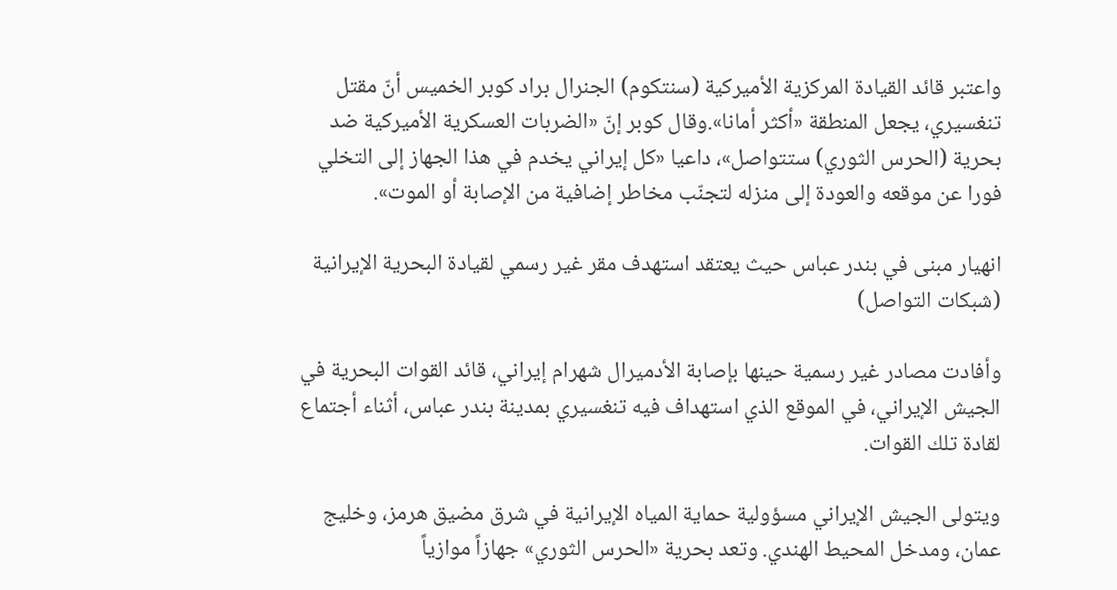واعتبر قائد القيادة المركزية الأميركية (سنتكوم) الجنرال براد كوبر الخميس أنّ مقتل تنغسيري، يجعل المنطقة «أكثر أمانا».وقال كوبر إنّ «الضربات العسكرية الأميركية ضد بحرية (الحرس الثوري) ستتواصل»، داعيا «كل إيراني يخدم في هذا الجهاز إلى التخلي فورا عن موقعه والعودة إلى منزله لتجنّب مخاطر إضافية من الإصابة أو الموت».

انهيار مبنى في بندر عباس حيث يعتقد استهدف مقر غير رسمي لقيادة البحرية الإيرانية (شبكات التواصل)

وأفادت مصادر غير رسمية حينها بإصابة الأدميرال شهرام إيراني، قائد القوات البحرية في الجيش الإيراني، في الموقع الذي استهداف فيه تنغسيري بمدينة بندر عباس، أثناء أجتماع لقادة تلك القوات.

ويتولى الجيش الإيراني مسؤولية حماية المياه الإيرانية في شرق مضيق هرمز، وخليج عمان، ومدخل المحيط الهندي. وتعد بحرية «الحرس الثوري» جهازاً موازياً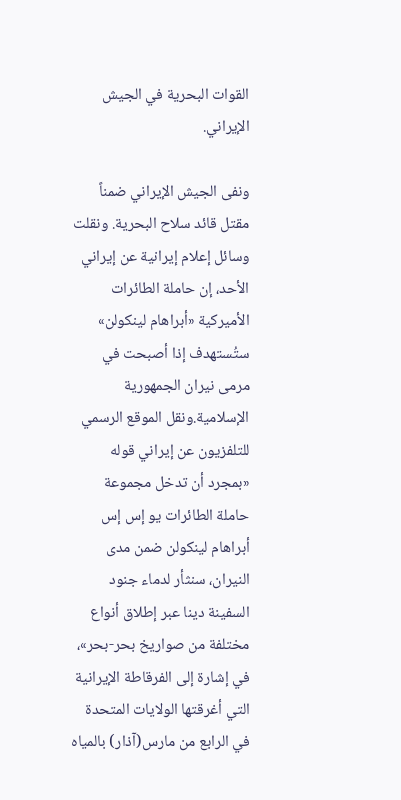القوات البحرية في الجيش الإيراني.

ونفى الجيش الإيراني ضمناً مقتل قائد سلاح البحرية. ونقلت وسائل إعلام إيرانية عن إيراني الأحد، إن حاملة الطائرات الأميركية «أبراهام لينكولن» ستُستهدف إذا أصبحت في مرمى نيران الجمهورية الإسلامية.ونقل الموقع الرسمي للتلفزيون عن إيراني قوله «بمجرد أن تدخل مجموعة حاملة الطائرات يو إس إس أبراهام لينكولن ضمن مدى النيران، سنثأر لدماء جنود السفينة دينا عبر إطلاق أنواع مختلفة من صواريخ بحر-بحر»، في إشارة إلى الفرقاطة الإيرانية التي أغرقتها الولايات المتحدة في الرابع من مارس(آذار) بالمياه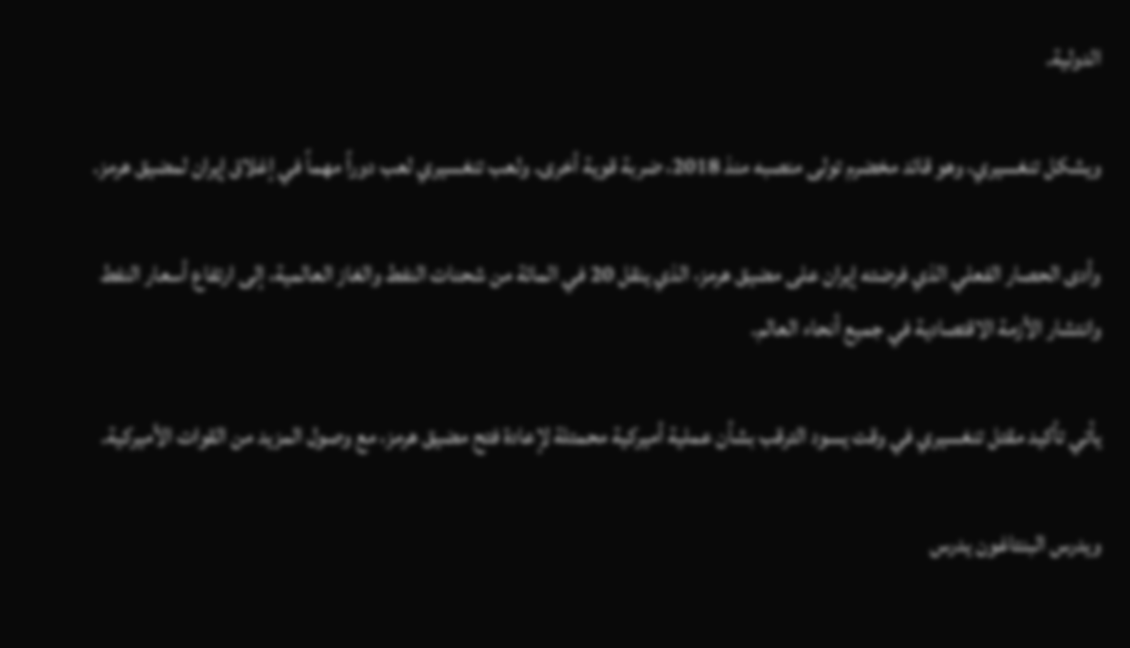الدولية.

ويشكل تنغسيري، وهو قائد مخضرم تولى منصبه منذ 2018، ضربة قوية أخرى. ولعب تنغسيري لعب دوراً مهماً في إغلاق إيران لمضيق هرمز.

وأدى الحصار الفعلي الذي فرضته إيران على مضيق هرمز، الذي ينقل 20 في المائة من شحنات النفط والغاز العالمية، إلى ارتفاع أسعار النفط وانتشار الأزمة ‌الاقتصادية في جميع أنحاء العالم.

يأتي تأكيد مقتل تنغسيري في وقت يسود الترقب بشأن عملية أميركية محمتلة لإعادة فتح مضيق هرمز، مع وصول المزيد من القوات الأميركية.

ويدرس البنتاغون يدرس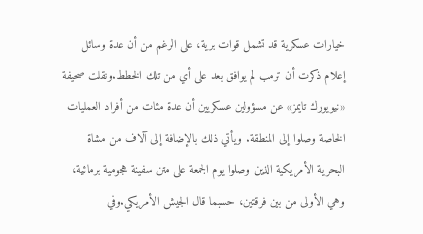خيارات عسكرية قد تشمل قوات برية، على الرغم من أن عدة وسائل إعلام ذكرت أن ترمب لم يوافق بعد على أي من تلك الخطط.ونقلت صحيفة «نيويورك تايمز» عن مسؤولين عسكريين أن عدة مئات من أفراد العمليات الخاصة وصلوا إلى المنطقة. ويأتي ذلك بالإضافة إلى آلاف من مشاة البحرية الأمريكية الذين وصلوا يوم الجمعة على متن سفينة هجومية برمائية، وهي الأولى من بين فرقتين، حسبما قال الجيش الأمريكي.وفي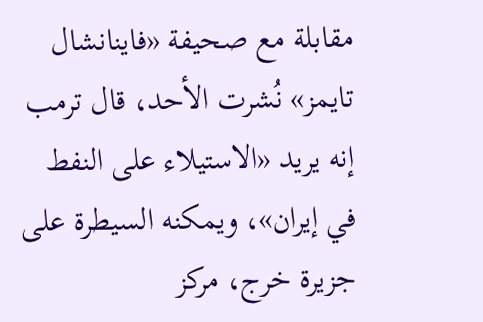مقابلة مع صحيفة «فاينانشال تايمز» نُشرت الأحد، قال ترمب إنه يريد «الاستيلاء على النفط في إيران»، ويمكنه السيطرة على جزيرة خرج، مركز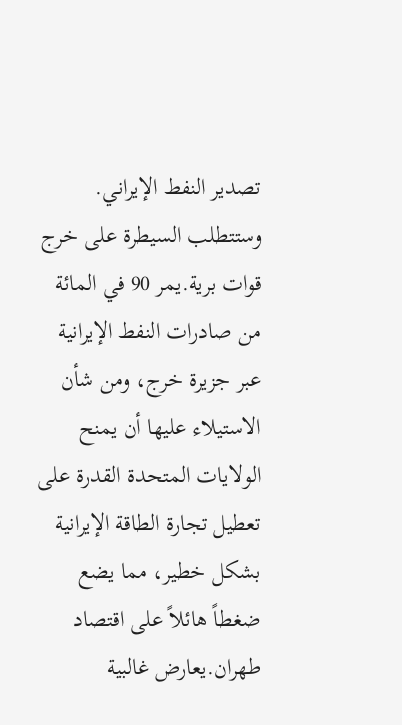تصدير النفط الإيراني. وستتطلب السيطرة على خرج قوات برية.يمر 90 في المائة من صادرات النفط الإيرانية عبر جزيرة خرج، ومن شأن الاستيلاء عليها أن يمنح الولايات المتحدة القدرة على تعطيل تجارة الطاقة الإيرانية بشكل خطير، مما يضع ضغطاً هائلاً على اقتصاد طهران.يعارض غالبية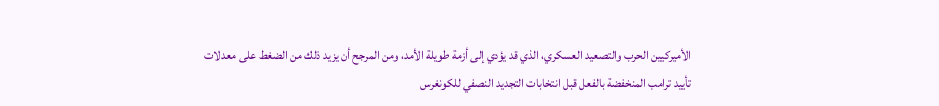الأميركيين الحرب والتصعيد العسكري، الذي قد يؤدي إلى أزمة طويلة الأمد، ومن المرجح أن يزيد ذلك من الضغط على معدلات تأييد ترامب المنخفضة بالفعل قبل انتخابات التجديد النصفي للكونغرس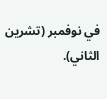في نوفمبر (تشرين الثاني).